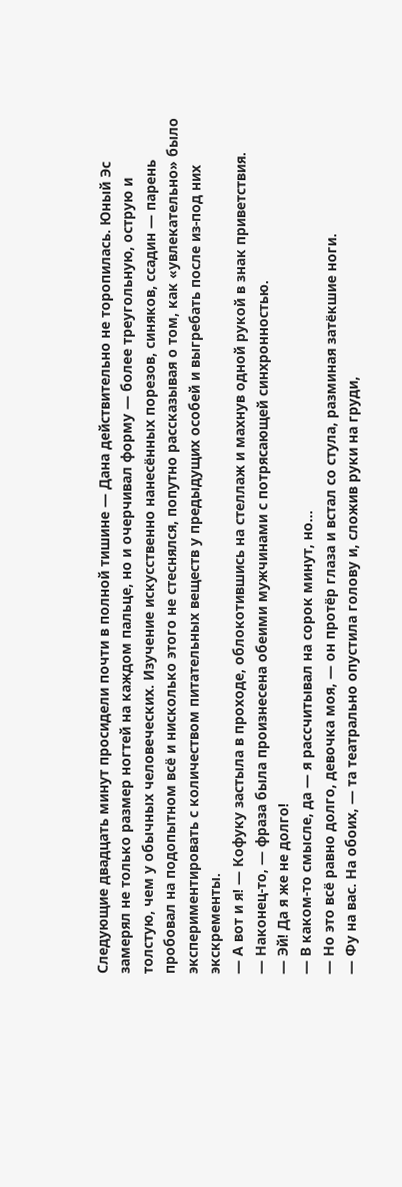Следующие двадцать минут просидели почти в полной тишине — Дана действительно не торопилась. Юный Эс замерял не только размер ногтей на каждом пальце, но и очерчивал форму — более треугольную, острую и толстую, чем у обычных человеческих. Изучение искусственно нанесённых порезов, синяков, ссадин — парень пробовал на подопытном всё и нисколько этого не стеснялся, попутно рассказывая о том, как «увлекательно» было экспериментировать с количеством питательных веществ у предыдущих особей и выгребать после из-под них экскременты.
— А вот и я! — Кофуку застыла в проходе, облокотившись на стеллаж и махнув одной рукой в знак приветствия.
— Наконец-то, — фраза была произнесена обеими мужчинами с потрясающей синхронностью.
— Эй! Да я же не долго!
— В каком-то смысле, да — я рассчитывал на сорок минут, но…
— Но это всё равно долго, девочка моя, — он протёр глаза и встал со стула, разминая затёкшие ноги.
— Фу на вас. На обоих, — та театрально опустила голову и, сложив руки на груди,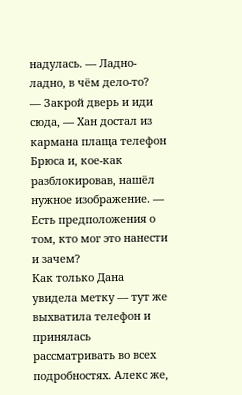надулась. — Ладно-ладно, в чём дело-то?
— Закрой дверь и иди сюда, — Хан достал из кармана плаща телефон Брюса и, кое-как разблокировав, нашёл нужное изображение. — Есть предположения о том, кто мог это нанести и зачем?
Как только Дана увидела метку — тут же выхватила телефон и принялась рассматривать во всех подробностях. Алекс же,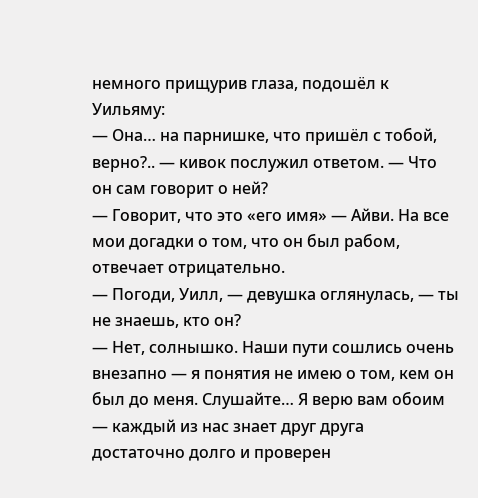немного прищурив глаза, подошёл к Уильяму:
— Она… на парнишке, что пришёл с тобой, верно?.. — кивок послужил ответом. — Что он сам говорит о ней?
— Говорит, что это «его имя» — Айви. На все мои догадки о том, что он был рабом, отвечает отрицательно.
— Погоди, Уилл, — девушка оглянулась, — ты не знаешь, кто он?
— Нет, солнышко. Наши пути сошлись очень внезапно — я понятия не имею о том, кем он был до меня. Слушайте… Я верю вам обоим — каждый из нас знает друг друга достаточно долго и проверен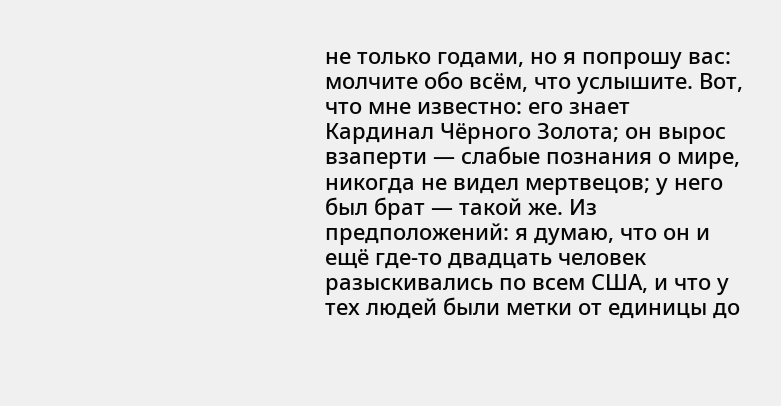не только годами, но я попрошу вас: молчите обо всём, что услышите. Вот, что мне известно: его знает Кардинал Чёрного Золота; он вырос взаперти — слабые познания о мире, никогда не видел мертвецов; у него был брат — такой же. Из предположений: я думаю, что он и ещё где-то двадцать человек разыскивались по всем США, и что у тех людей были метки от единицы до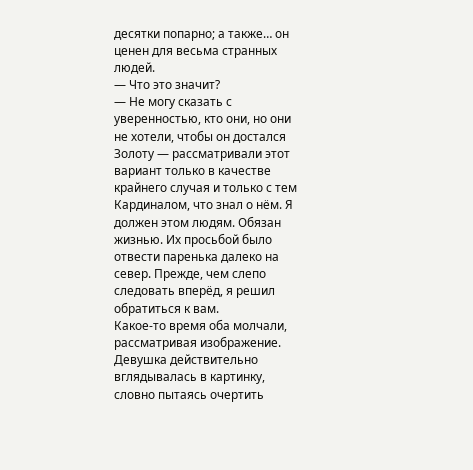десятки попарно; а также… он ценен для весьма странных людей.
— Что это значит?
— Не могу сказать с уверенностью, кто они, но они не хотели, чтобы он достался Золоту — рассматривали этот вариант только в качестве крайнего случая и только с тем Кардиналом, что знал о нём. Я должен этом людям. Обязан жизнью. Их просьбой было отвести паренька далеко на север. Прежде, чем слепо следовать вперёд, я решил обратиться к вам.
Какое-то время оба молчали, рассматривая изображение. Девушка действительно вглядывалась в картинку, словно пытаясь очертить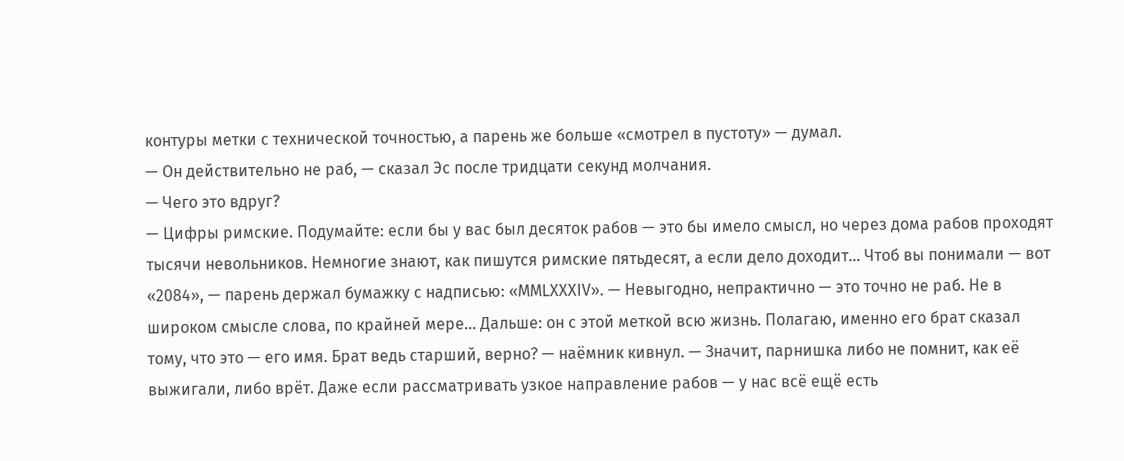контуры метки с технической точностью, а парень же больше «смотрел в пустоту» — думал.
— Он действительно не раб, — сказал Эс после тридцати секунд молчания.
— Чего это вдруг?
— Цифры римские. Подумайте: если бы у вас был десяток рабов — это бы имело смысл, но через дома рабов проходят тысячи невольников. Немногие знают, как пишутся римские пятьдесят, а если дело доходит… Чтоб вы понимали — вот «2084», — парень держал бумажку с надписью: «MMLXXXIV». — Невыгодно, непрактично — это точно не раб. Не в широком смысле слова, по крайней мере… Дальше: он с этой меткой всю жизнь. Полагаю, именно его брат сказал тому, что это — его имя. Брат ведь старший, верно? — наёмник кивнул. — Значит, парнишка либо не помнит, как её выжигали, либо врёт. Даже если рассматривать узкое направление рабов — у нас всё ещё есть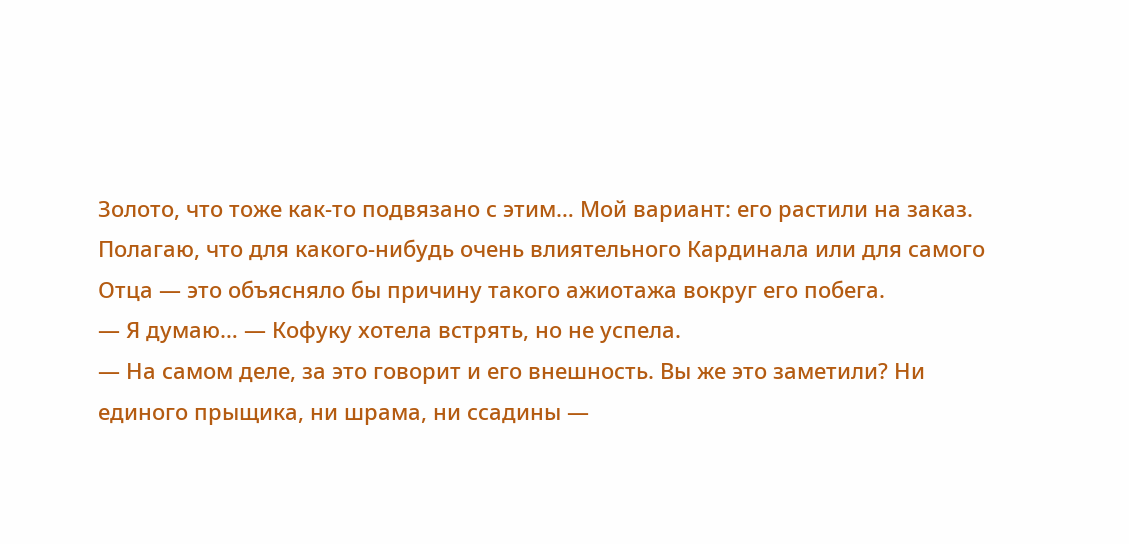Золото, что тоже как-то подвязано с этим… Мой вариант: его растили на заказ. Полагаю, что для какого-нибудь очень влиятельного Кардинала или для самого Отца — это объясняло бы причину такого ажиотажа вокруг его побега.
— Я думаю… — Кофуку хотела встрять, но не успела.
— На самом деле, за это говорит и его внешность. Вы же это заметили? Ни единого прыщика, ни шрама, ни ссадины —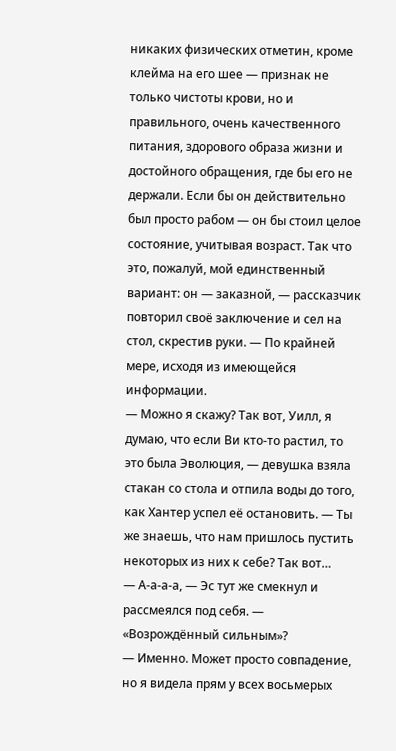никаких физических отметин, кроме клейма на его шее — признак не только чистоты крови, но и правильного, очень качественного питания, здорового образа жизни и достойного обращения, где бы его не держали. Если бы он действительно был просто рабом — он бы стоил целое состояние, учитывая возраст. Так что это, пожалуй, мой единственный вариант: он — заказной, — рассказчик повторил своё заключение и сел на стол, скрестив руки. — По крайней мере, исходя из имеющейся информации.
— Можно я скажу? Так вот, Уилл, я думаю, что если Ви кто-то растил, то это была Эволюция, — девушка взяла стакан со стола и отпила воды до того, как Хантер успел её остановить. — Ты же знаешь, что нам пришлось пустить некоторых из них к себе? Так вот…
— А-а-а-а, — Эс тут же смекнул и рассмеялся под себя. — «Возрождённый сильным»?
— Именно. Может просто совпадение, но я видела прям у всех восьмерых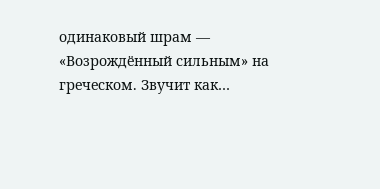одинаковый шрам — «Возрождённый сильным» на греческом. Звучит как…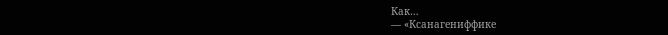Как…
— «Ксанагениффике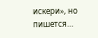искери», но пишется…